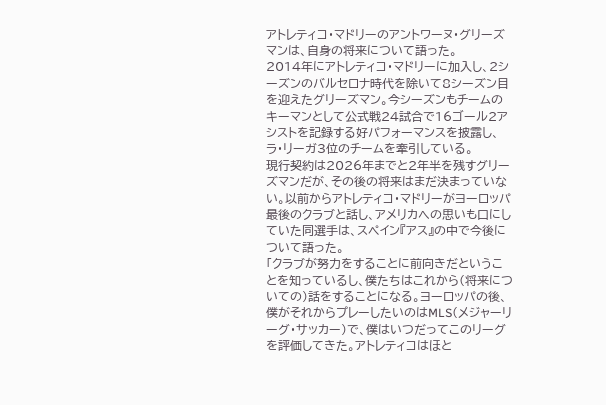アトレティコ・マドリーのアントワーヌ・グリーズマンは、自身の将来について語った。
2014年にアトレティコ・マドリーに加入し、2シーズンのバルセロナ時代を除いて8シーズン目を迎えたグリーズマン。今シーズンもチームのキーマンとして公式戦24試合で16ゴール2アシストを記録する好パフォーマンスを披露し、ラ・リーガ3位のチームを牽引している。
現行契約は2026年までと2年半を残すグリーズマンだが、その後の将来はまだ決まっていない。以前からアトレティコ・マドリーがヨーロッパ最後のクラブと話し、アメリカへの思いも口にしていた同選手は、スペイン『アス』の中で今後について語った。
「クラブが努力をすることに前向きだということを知っているし、僕たちはこれから(将来についての)話をすることになる。ヨーロッパの後、僕がそれからプレーしたいのはMLS(メジャーリーグ・サッカー)で、僕はいつだってこのリーグを評価してきた。アトレティコはほと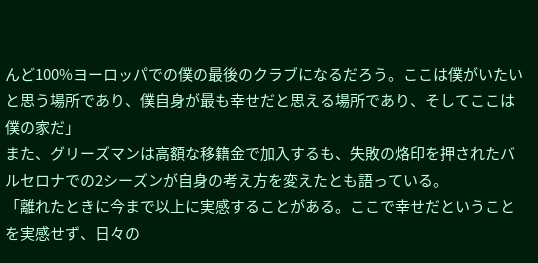んど100%ヨーロッパでの僕の最後のクラブになるだろう。ここは僕がいたいと思う場所であり、僕自身が最も幸せだと思える場所であり、そしてここは僕の家だ」
また、グリーズマンは高額な移籍金で加入するも、失敗の烙印を押されたバルセロナでの2シーズンが自身の考え方を変えたとも語っている。
「離れたときに今まで以上に実感することがある。ここで幸せだということを実感せず、日々の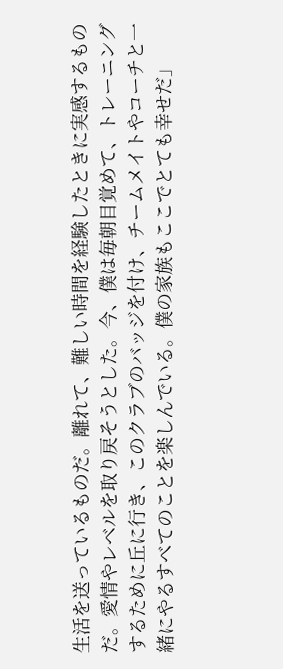生活を送っているものだ。離れて、難しい時間を経験したときに実感するものだ。愛情やレベルを取り戻そうとした。今、僕は毎朝目覚めて、トレーニングするために丘に行き、このクラブのバッジを付け、チームメイトやコーチと一緒にやるすべてのことを楽しんでいる。僕の家族もここでとても幸せだ」